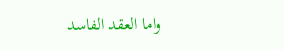واما العقد الفاسد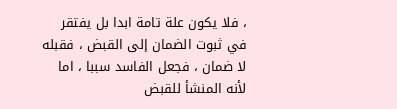، فلا يكون علة تامة ابدا بل يفتقر في ثبوت الضمان إلى القبض ، فقبله لا ضمان ، فجعل الفاسد سببا ، اما لأنه المنشأ للقبض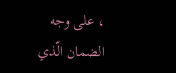، على وجه الضمان الّذي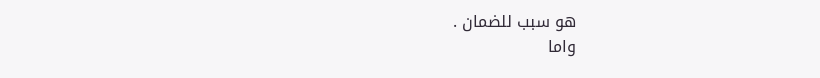هو سبب للضمان .
واما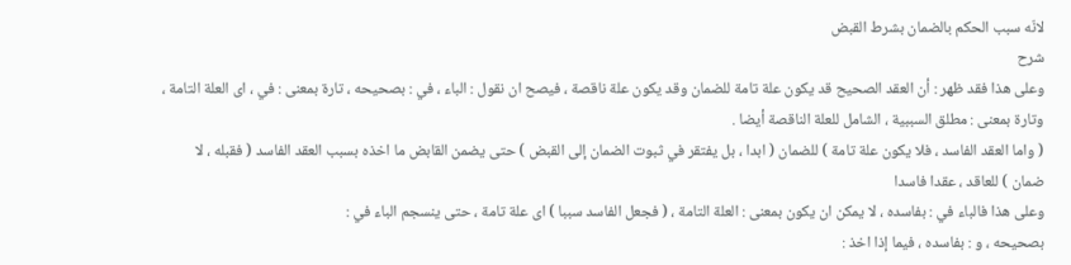لانّه سبب الحكم بالضمان بشرط القبض
شرح
وعلى هذا فقد ظهر : أن العقد الصحيح قد يكون علة تامة للضمان وقد يكون علة ناقصة ، فيصح ان نقول : الباء ، في : بصحيحه ، تارة بمعنى : في ، اى العلة التامة ، وتارة بمعنى : مطلق السببية ، الشامل للعلة الناقصة أيضا .
( واما العقد الفاسد ، فلا يكون علة تامة ) للضمان ( ابدا ، بل يفتقر في ثبوت الضمان إلى القبض ) حتى يضمن القابض ما اخذه بسبب العقد الفاسد ( فقبله ، لا ضمان ) للعاقد ، عقدا فاسدا
وعلى هذا فالباء في : بفاسده ، لا يمكن ان يكون بمعنى : العلة التامة ، ( فجعل الفاسد سببا ) اى علة تامة ، حتى ينسجم الباء في :
بصحيحه ، و : بفاسده ، فيما إذا اخذ :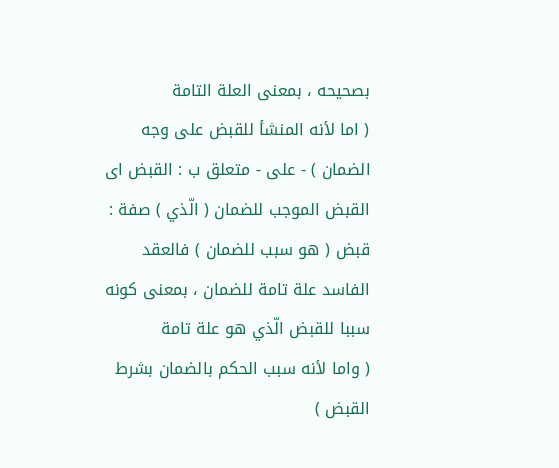بصحيحه ، بمعنى العلة التامة
( اما لأنه المنشأ للقبض على وجه الضمان ) - على - متعلق ب : القبض اى القبض الموجب للضمان ( الّذي ) صفة : قبض ( هو سبب للضمان ) فالعقد الفاسد علة تامة للضمان ، بمعنى كونه سببا للقبض الّذي هو علة تامة
( واما لأنه سبب الحكم بالضمان بشرط القبض )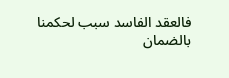فالعقد الفاسد سبب لحكمنا بالضمان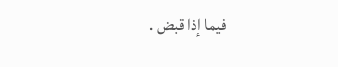فيما إذا قبض .